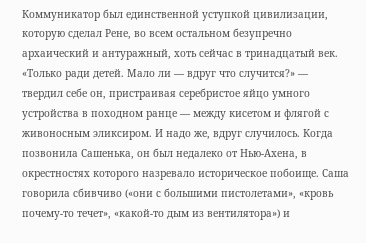Коммуникатор был единственной уступкой цивилизации, которую сделал Рене, во всем остальном безупречно архаический и антуражный, хоть сейчас в тринадцатый век. «Только ради детей. Мало ли — вдруг что случится?» — твердил себе он, пристраивая серебристое яйцо умного устройства в походном ранце — между кисетом и флягой с живоносным эликсиром. И надо же, вдруг случилось. Когда позвонила Сашенька, он был недалеко от Нью-Ахена, в окрестностях которого назревало историческое побоище. Саша говорила сбивчиво («они с большими пистолетами», «кровь почему-то течет», «какой-то дым из вентилятора») и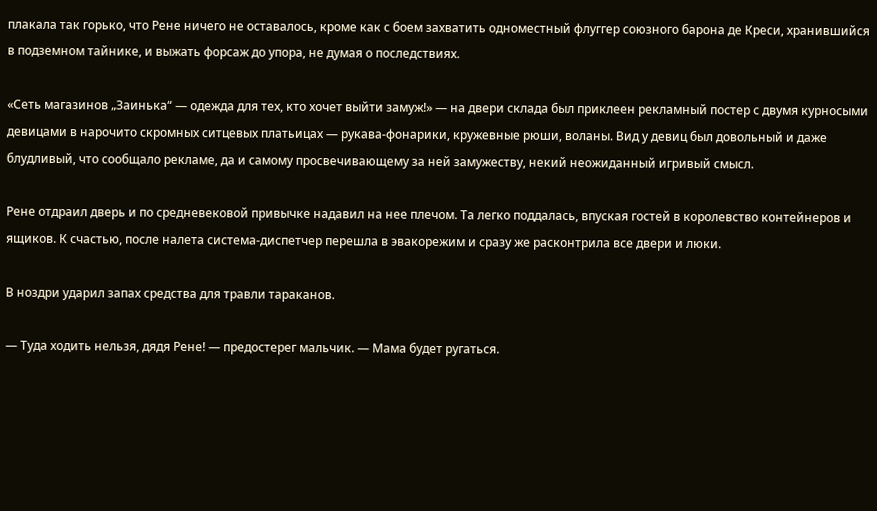плакала так горько, что Рене ничего не оставалось, кроме как с боем захватить одноместный флуггер союзного барона де Креси, хранившийся в подземном тайнике, и выжать форсаж до упора, не думая о последствиях.

«Сеть магазинов „Заинька“ — одежда для тех, кто хочет выйти замуж!» — на двери склада был приклеен рекламный постер с двумя курносыми девицами в нарочито скромных ситцевых платьицах — рукава-фонарики, кружевные рюши, воланы. Вид у девиц был довольный и даже блудливый, что сообщало рекламе, да и самому просвечивающему за ней замужеству, некий неожиданный игривый смысл.

Рене отдраил дверь и по средневековой привычке надавил на нее плечом. Та легко поддалась, впуская гостей в королевство контейнеров и ящиков. К счастью, после налета система-диспетчер перешла в эвакорежим и сразу же расконтрила все двери и люки.

В ноздри ударил запах средства для травли тараканов.

— Туда ходить нельзя, дядя Рене! — предостерег мальчик. — Мама будет ругаться.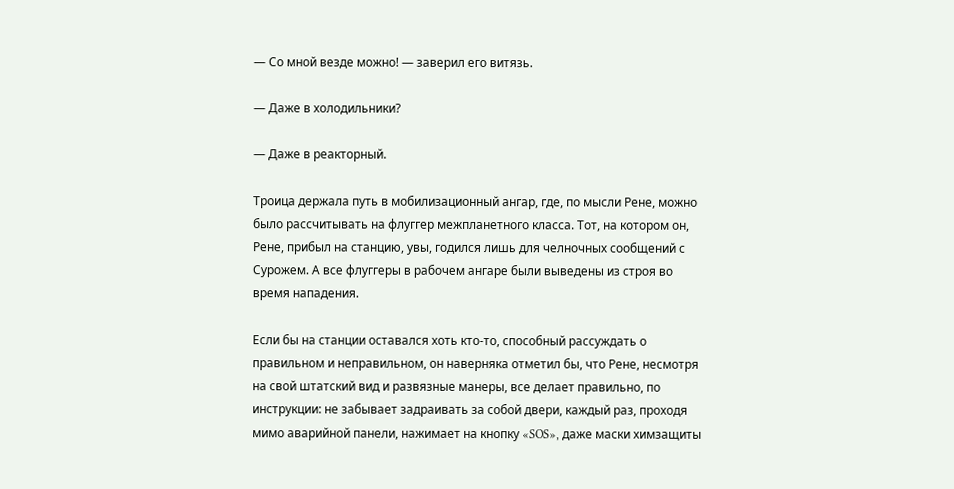— Со мной везде можно! — заверил его витязь.

— Даже в холодильники?

— Даже в реакторный.

Троица держала путь в мобилизационный ангар, где, по мысли Рене, можно было рассчитывать на флуггер межпланетного класса. Тот, на котором он, Рене, прибыл на станцию, увы, годился лишь для челночных сообщений с Сурожем. А все флуггеры в рабочем ангаре были выведены из строя во время нападения.

Если бы на станции оставался хоть кто-то, способный рассуждать о правильном и неправильном, он наверняка отметил бы, что Рене, несмотря на свой штатский вид и развязные манеры, все делает правильно, по инструкции: не забывает задраивать за собой двери, каждый раз, проходя мимо аварийной панели, нажимает на кнопку «SOS», даже маски химзащиты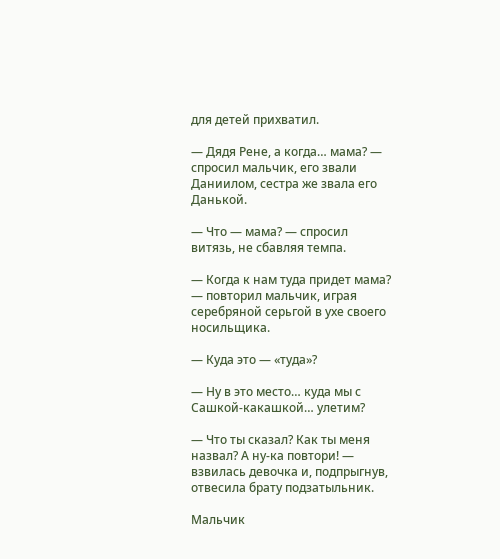для детей прихватил.

— Дядя Рене, а когда… мама? — спросил мальчик, его звали Даниилом, сестра же звала его Данькой.

— Что — мама? — спросил витязь, не сбавляя темпа.

— Когда к нам туда придет мама? — повторил мальчик, играя серебряной серьгой в ухе своего носильщика.

— Куда это — «туда»?

— Ну в это место… куда мы с Сашкой-какашкой… улетим?

— Что ты сказал? Как ты меня назвал? А ну-ка повтори! — взвилась девочка и, подпрыгнув, отвесила брату подзатыльник.

Мальчик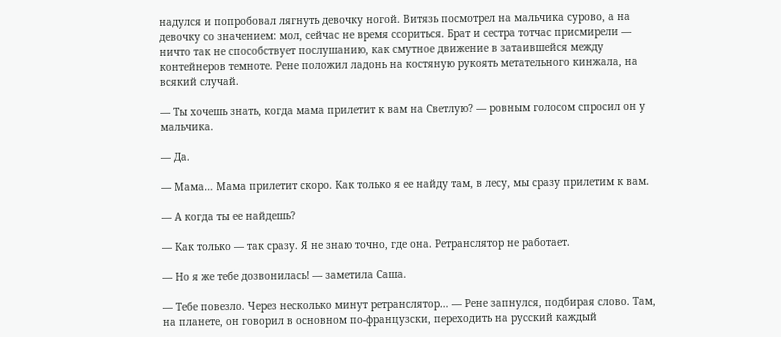надулся и попробовал лягнуть девочку ногой. Витязь посмотрел на мальчика сурово, а на девочку со значением: мол, сейчас не время ссориться. Брат и сестра тотчас присмирели — ничто так не способствует послушанию, как смутное движение в затаившейся между контейнеров темноте. Рене положил ладонь на костяную рукоять метательного кинжала, на всякий случай.

— Ты хочешь знать, когда мама прилетит к вам на Светлую? — ровным голосом спросил он у мальчика.

— Да.

— Мама… Мама прилетит скоро. Как только я ее найду там, в лесу, мы сразу прилетим к вам.

— А когда ты ее найдешь?

— Как только — так сразу. Я не знаю точно, где она. Ретранслятор не работает.

— Но я же тебе дозвонилась! — заметила Саша.

— Тебе повезло. Через несколько минут ретранслятор… — Рене запнулся, подбирая слово. Там, на планете, он говорил в основном по-французски, переходить на русский каждый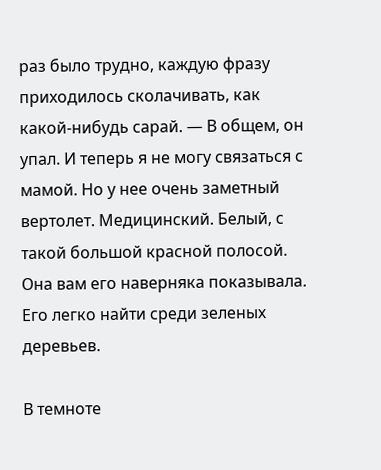раз было трудно, каждую фразу приходилось сколачивать, как какой-нибудь сарай. — В общем, он упал. И теперь я не могу связаться с мамой. Но у нее очень заметный вертолет. Медицинский. Белый, с такой большой красной полосой. Она вам его наверняка показывала. Его легко найти среди зеленых деревьев.

В темноте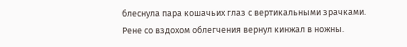блеснула пара кошачьих глаз с вертикальными зрачками. Рене со вздохом облегчения вернул кинжал в ножны.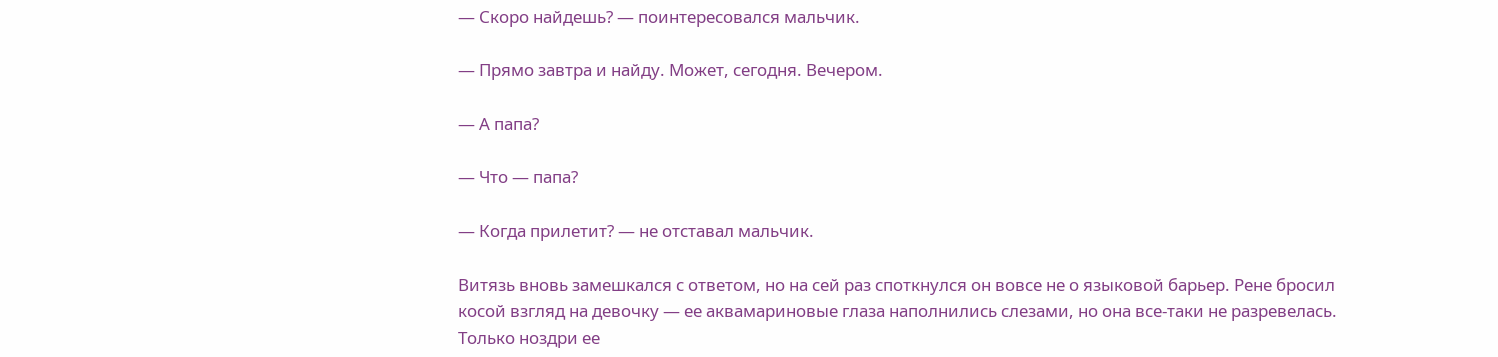— Скоро найдешь? — поинтересовался мальчик.

— Прямо завтра и найду. Может, сегодня. Вечером.

— А папа?

— Что — папа?

— Когда прилетит? — не отставал мальчик.

Витязь вновь замешкался с ответом, но на сей раз споткнулся он вовсе не о языковой барьер. Рене бросил косой взгляд на девочку — ее аквамариновые глаза наполнились слезами, но она все-таки не разревелась. Только ноздри ее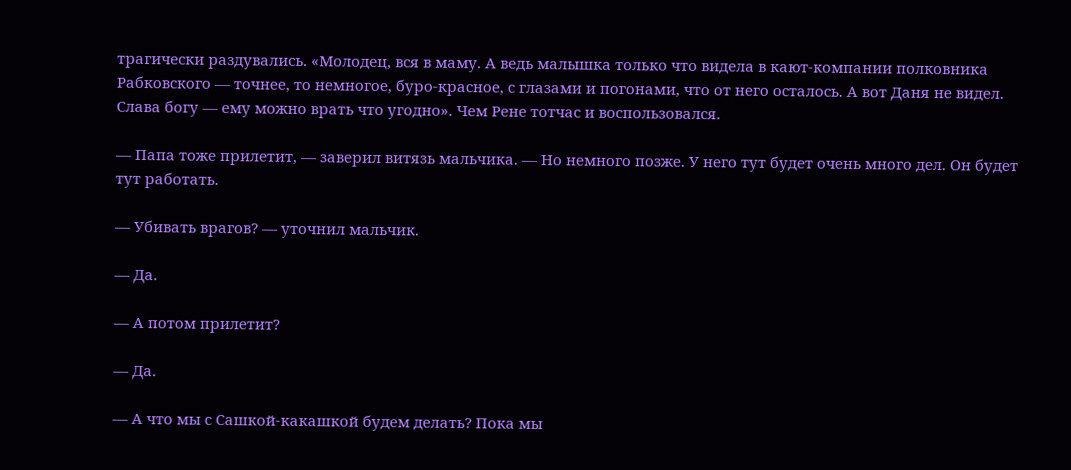трагически раздувались. «Молодец, вся в маму. А ведь малышка только что видела в кают-компании полковника Рабковского — точнее, то немногое, буро-красное, с глазами и погонами, что от него осталось. А вот Даня не видел. Слава богу — ему можно врать что угодно». Чем Рене тотчас и воспользовался.

— Папа тоже прилетит, — заверил витязь мальчика. — Но немного позже. У него тут будет очень много дел. Он будет тут работать.

— Убивать врагов? — уточнил мальчик.

— Да.

— А потом прилетит?

— Да.

— А что мы с Сашкой-какашкой будем делать? Пока мы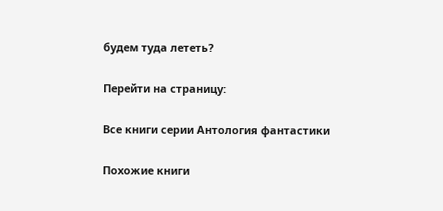будем туда лететь?

Перейти на страницу:

Все книги серии Антология фантастики

Похожие книги